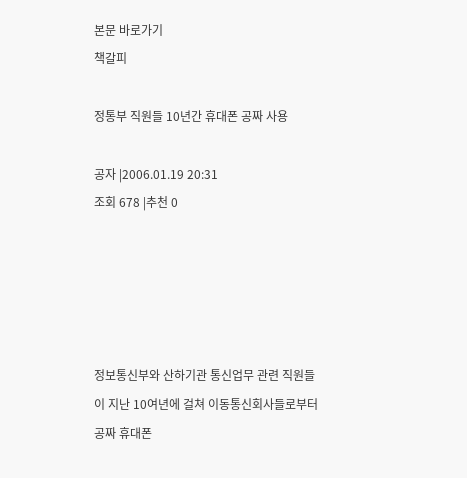본문 바로가기
책갈피

정통부 직원들 10년간 휴대폰 공짜 사용

공자 |2006.01.19 20:31
조회 678 |추천 0





정보통신부와 산하기관 통신업무 관련 직원들이 지난 10여년에 걸쳐 이동통신회사들로부터 공짜 휴대폰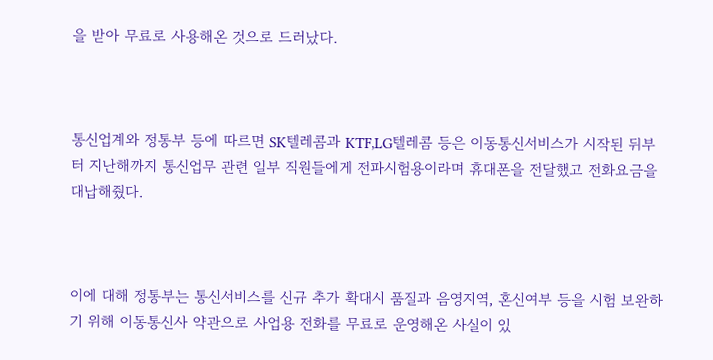을 받아 무료로 사용해온 것으로 드러났다.



통신업계와 정통부 등에 따르면 SK텔레콤과 KTF,LG텔레콤 등은 이동통신서비스가 시작된 뒤부터 지난해까지 통신업무 관련 일부 직원들에게 전파시험용이라며 휴대폰을 전달했고 전화요금을 대납해줬다.



이에 대해 정통부는 통신서비스를 신규 추가 확대시 품질과 음영지역, 혼신여부 등을 시험 보완하기 위해 이동통신사 약관으로 사업용 전화를 무료로 운영해온 사실이 있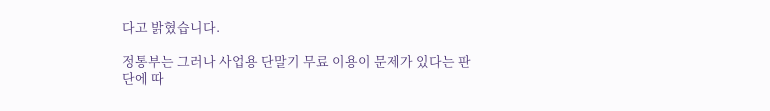다고 밝혔습니다.

정통부는 그러나 사업용 단말기 무료 이용이 문제가 있다는 판단에 따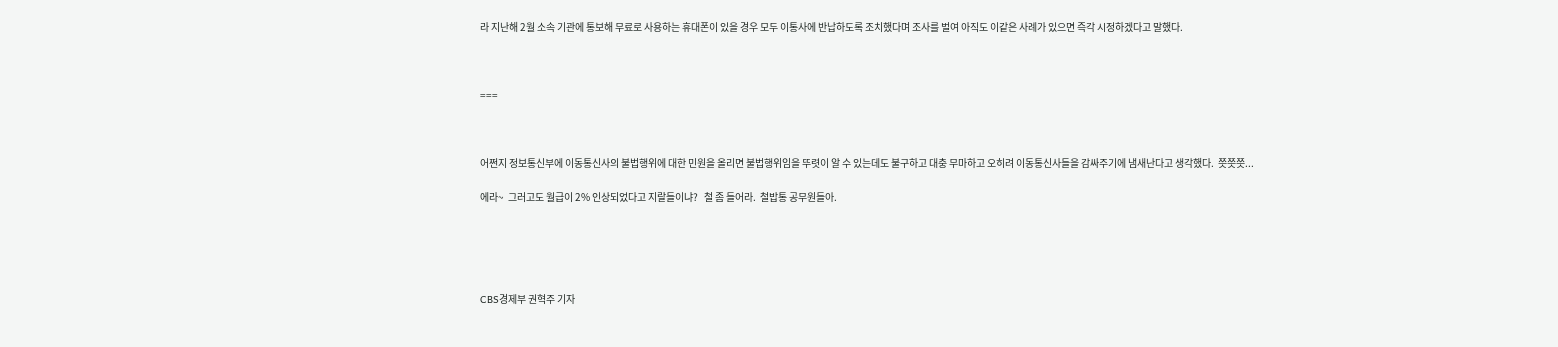라 지난해 2월 소속 기관에 통보해 무료로 사용하는 휴대폰이 있을 경우 모두 이통사에 반납하도록 조치했다며 조사를 벌여 아직도 이같은 사례가 있으면 즉각 시정하겠다고 말했다.



===



어쩐지 정보통신부에 이동통신사의 불법행위에 대한 민원을 올리면 불법행위임을 뚜렷이 알 수 있는데도 불구하고 대충 무마하고 오히려 이동통신사들을 감싸주기에 냄새난다고 생각했다.  쯧쯧쯧...

에라~  그러고도 월급이 2% 인상되었다고 지랄들이냐?   철 좀 들어라.  철밥통 공무원들아.





CBS경제부 권혁주 기자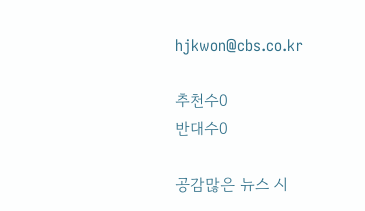hjkwon@cbs.co.kr

추천수0
반대수0

공감많은 뉴스 시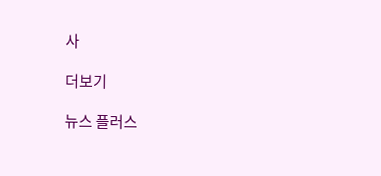사

더보기

뉴스 플러스